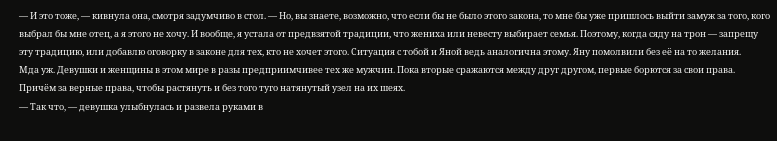— И это тоже, — кивнула она, смотря задумчиво в стол. — Но, вы знаете, возможно, что если бы не было этого закона, то мне бы уже пришлось выйти замуж за того, кого выбрал бы мне отец, а я этого не хочу. И вообще, я устала от предвзятой традиции, что жениха или невесту выбирает семья. Поэтому, когда сяду на трон — запрещу эту традицию, или добавлю оговорку в законе для тех, кто не хочет этого. Ситуация с тобой и Яной ведь аналогична этому. Яну помолвили без её на то желания.
Мда уж. Девушки и женщины в этом мире в разы предприимчивее тех же мужчин. Пока вторые сражаются между друг другом, первые борются за свои права. Причём за верные права, чтобы растянуть и без того туго натянутый узел на их шеях.
— Так что, — девушка улыбнулась и развела руками в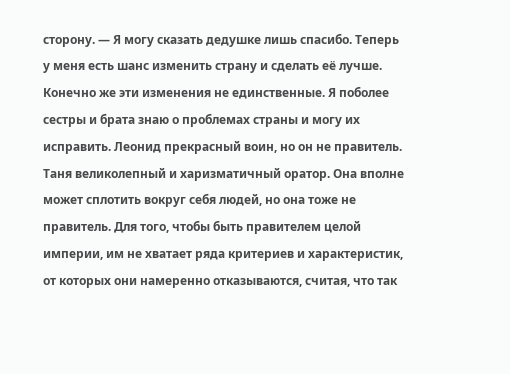сторону. — Я могу сказать дедушке лишь спасибо. Теперь у меня есть шанс изменить страну и сделать её лучше. Конечно же эти изменения не единственные. Я поболее сестры и брата знаю о проблемах страны и могу их исправить. Леонид прекрасный воин, но он не правитель. Таня великолепный и харизматичный оратор. Она вполне может сплотить вокруг себя людей, но она тоже не правитель. Для того, чтобы быть правителем целой империи, им не хватает ряда критериев и характеристик, от которых они намеренно отказываются, считая, что так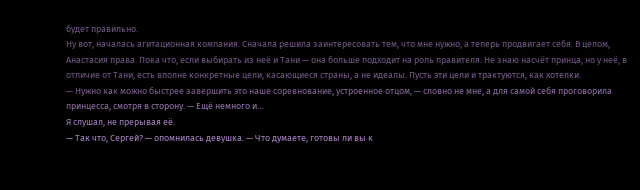будет правильно.
Ну вот, началась агитационная компания. Сначала решила заинтересовать тем, что мне нужно, а теперь продвигает себя. В целом, Анастасия права. Пока что, если выбирать из неё и Тани — она больше подходит на роль правителя. Не знаю насчёт принца, но у неё, в отличие от Тани, есть вполне конкретные цели, касающиеся страны, а не идеалы. Пусть эти цели и трактуются, как хотелки.
— Нужно как можно быстрее завершить это наше соревнование, устроенное отцом, — словно не мне, а для самой себя проговорила принцесса, смотря в сторону. — Ещё немного и…
Я слушал, не прерывая её.
— Так что, Сергей? — опомнилась девушка. — Что думаете, готовы ли вы к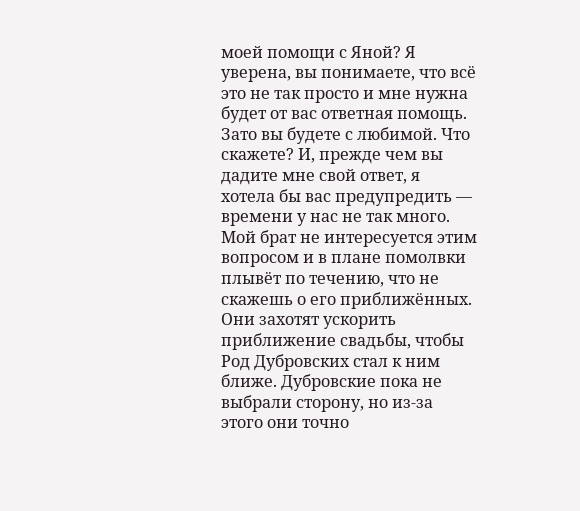моей помощи с Яной? Я уверена, вы понимаете, что всё это не так просто и мне нужна будет от вас ответная помощь. Зато вы будете с любимой. Что скажете? И, прежде чем вы дадите мне свой ответ, я хотела бы вас предупредить — времени у нас не так много. Мой брат не интересуется этим вопросом и в плане помолвки плывёт по течению, что не скажешь о его приближённых. Они захотят ускорить приближение свадьбы, чтобы Род Дубровских стал к ним ближе. Дубровские пока не выбрали сторону, но из-за этого они точно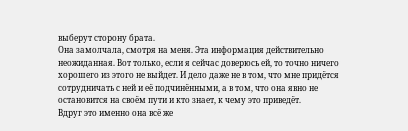выберут сторону брата.
Она замолчала, смотря на меня. Эта информация действительно неожиданная. Вот только, если я сейчас доверюсь ей, то точно ничего хорошего из этого не выйдет. И дело даже не в том, что мне придётся сотрудничать с ней и её подчинёнными, а в том, что она явно не остановится на своём пути и кто знает, к чему это приведёт.
Вдруг это именно она всё же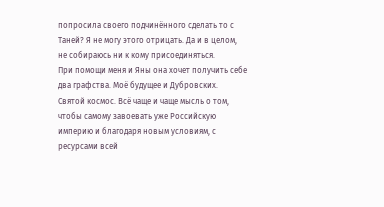попросила своего подчинённого сделать то с Таней? Я не могу этого отрицать. Да и в целом, не собираюсь ни к кому присоединяться.
При помощи меня и Яны она хочет получить себе два графства. Моё будущее и Дубровских.
Святой космос. Всё чаще и чаще мысль о том, чтобы самому завоевать уже Российскую империю и благодаря новым условиям, с ресурсами всей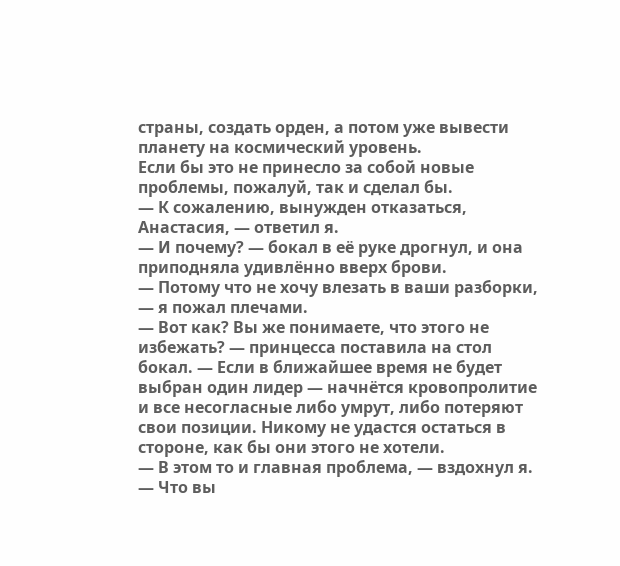страны, создать орден, а потом уже вывести планету на космический уровень.
Если бы это не принесло за собой новые проблемы, пожалуй, так и сделал бы.
— К сожалению, вынужден отказаться, Анастасия, — ответил я.
— И почему? — бокал в её руке дрогнул, и она приподняла удивлённо вверх брови.
— Потому что не хочу влезать в ваши разборки, — я пожал плечами.
— Вот как? Вы же понимаете, что этого не избежать? — принцесса поставила на стол бокал. — Если в ближайшее время не будет выбран один лидер — начнётся кровопролитие и все несогласные либо умрут, либо потеряют свои позиции. Никому не удастся остаться в стороне, как бы они этого не хотели.
— В этом то и главная проблема, — вздохнул я. — Что вы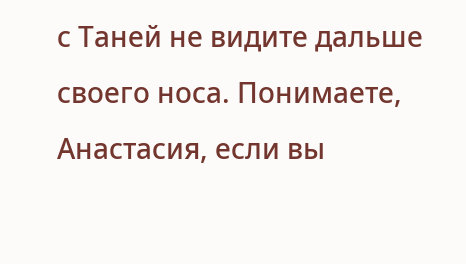с Таней не видите дальше своего носа. Понимаете, Анастасия, если вы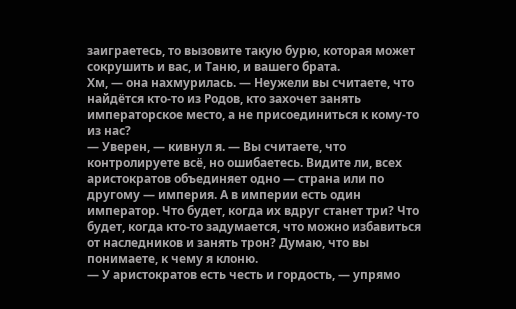заиграетесь, то вызовите такую бурю, которая может сокрушить и вас, и Таню, и вашего брата.
Хм, — она нахмурилась. — Неужели вы считаете, что найдётся кто-то из Родов, кто захочет занять императорское место, а не присоединиться к кому-то из нас?
— Уверен, — кивнул я. — Вы считаете, что контролируете всё, но ошибаетесь. Видите ли, всех аристократов объединяет одно — страна или по другому — империя. А в империи есть один император. Что будет, когда их вдруг станет три? Что будет, когда кто-то задумается, что можно избавиться от наследников и занять трон? Думаю, что вы понимаете, к чему я клоню.
— У аристократов есть честь и гордость, — упрямо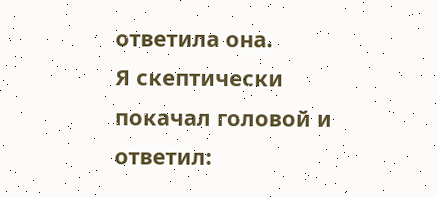ответила она.
Я скептически покачал головой и ответил: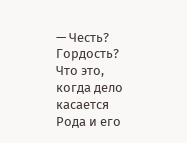— Честь? Гордость? Что это, когда дело касается Рода и его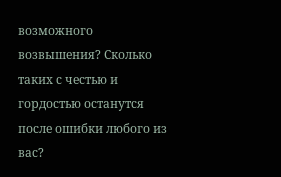возможного возвышения? Сколько таких с честью и гордостью останутся после ошибки любого из вас?